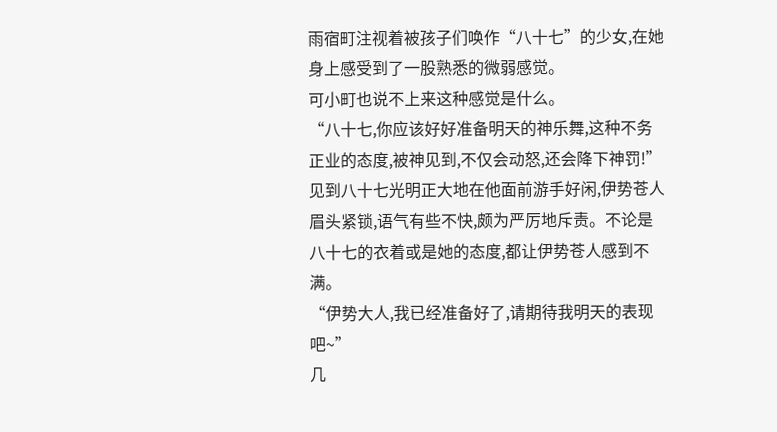雨宿町注视着被孩子们唤作“八十七”的少女,在她身上感受到了一股熟悉的微弱感觉。
可小町也说不上来这种感觉是什么。
“八十七,你应该好好准备明天的神乐舞,这种不务正业的态度,被神见到,不仅会动怒,还会降下神罚!”
见到八十七光明正大地在他面前游手好闲,伊势苍人眉头紧锁,语气有些不快,颇为严厉地斥责。不论是八十七的衣着或是她的态度,都让伊势苍人感到不满。
“伊势大人,我已经准备好了,请期待我明天的表现吧~”
几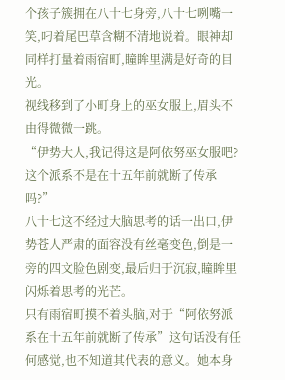个孩子簇拥在八十七身旁,八十七咧嘴一笑,叼着尾巴草含糊不清地说着。眼神却同样打量着雨宿町,瞳眸里满是好奇的目光。
视线移到了小町身上的巫女服上,眉头不由得微微一跳。
“伊势大人,我记得这是阿依努巫女服吧?这个派系不是在十五年前就断了传承吗?”
八十七这不经过大脑思考的话一出口,伊势苍人严肃的面容没有丝毫变色,倒是一旁的四文脸色剧变,最后归于沉寂,瞳眸里闪烁着思考的光芒。
只有雨宿町摸不着头脑,对于“阿依努派系在十五年前就断了传承”这句话没有任何感觉,也不知道其代表的意义。她本身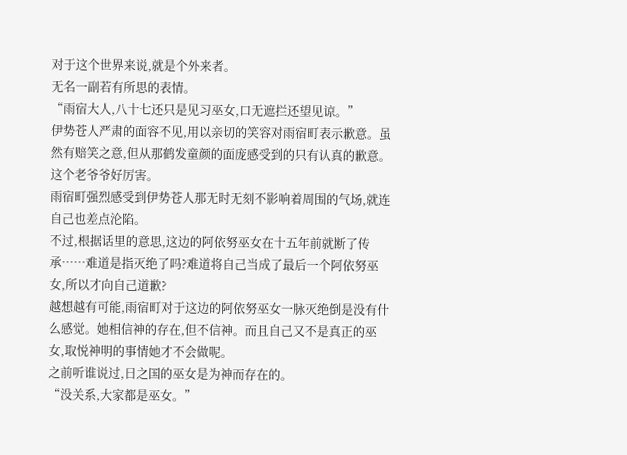对于这个世界来说,就是个外来者。
无名一副若有所思的表情。
“雨宿大人,八十七还只是见习巫女,口无遮拦还望见谅。”
伊势苍人严肃的面容不见,用以亲切的笑容对雨宿町表示歉意。虽然有赔笑之意,但从那鹤发童颜的面庞感受到的只有认真的歉意。
这个老爷爷好厉害。
雨宿町强烈感受到伊势苍人那无时无刻不影响着周围的气场,就连自己也差点沦陷。
不过,根据话里的意思,这边的阿依努巫女在十五年前就断了传承……难道是指灭绝了吗?难道将自己当成了最后一个阿依努巫女,所以才向自己道歉?
越想越有可能,雨宿町对于这边的阿依努巫女一脉灭绝倒是没有什么感觉。她相信神的存在,但不信神。而且自己又不是真正的巫女,取悦神明的事情她才不会做呢。
之前听谁说过,日之国的巫女是为神而存在的。
“没关系,大家都是巫女。”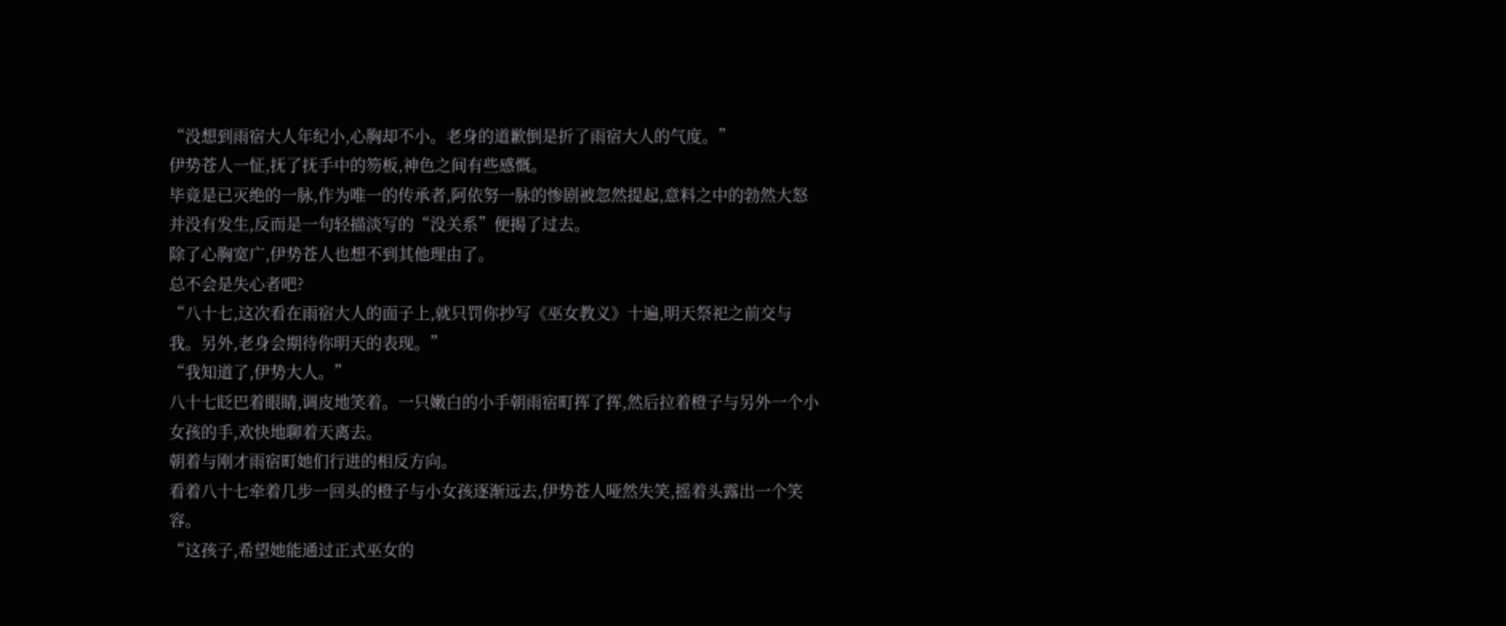“没想到雨宿大人年纪小,心胸却不小。老身的道歉倒是折了雨宿大人的气度。”
伊势苍人一怔,抚了抚手中的笏板,神色之间有些感慨。
毕竟是已灭绝的一脉,作为唯一的传承者,阿依努一脉的惨剧被忽然提起,意料之中的勃然大怒并没有发生,反而是一句轻描淡写的“没关系”便揭了过去。
除了心胸宽广,伊势苍人也想不到其他理由了。
总不会是失心者吧?
“八十七,这次看在雨宿大人的面子上,就只罚你抄写《巫女教义》十遍,明天祭祀之前交与我。另外,老身会期待你明天的表现。”
“我知道了,伊势大人。”
八十七眨巴着眼睛,调皮地笑着。一只嫩白的小手朝雨宿町挥了挥,然后拉着橙子与另外一个小女孩的手,欢快地聊着天离去。
朝着与刚才雨宿町她们行进的相反方向。
看着八十七牵着几步一回头的橙子与小女孩逐渐远去,伊势苍人哑然失笑,摇着头露出一个笑容。
“这孩子,希望她能通过正式巫女的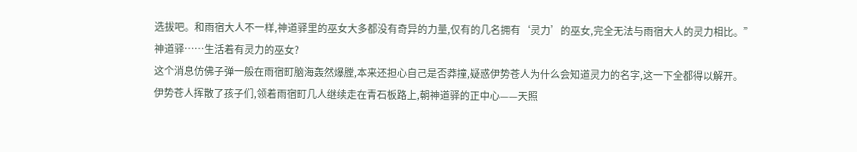选拔吧。和雨宿大人不一样,神道驿里的巫女大多都没有奇异的力量,仅有的几名拥有‘灵力’的巫女,完全无法与雨宿大人的灵力相比。”
神道驿……生活着有灵力的巫女?
这个消息仿佛子弹一般在雨宿町脑海轰然爆膛,本来还担心自己是否莽撞,疑惑伊势苍人为什么会知道灵力的名字,这一下全都得以解开。
伊势苍人挥散了孩子们,领着雨宿町几人继续走在青石板路上,朝神道驿的正中心——天照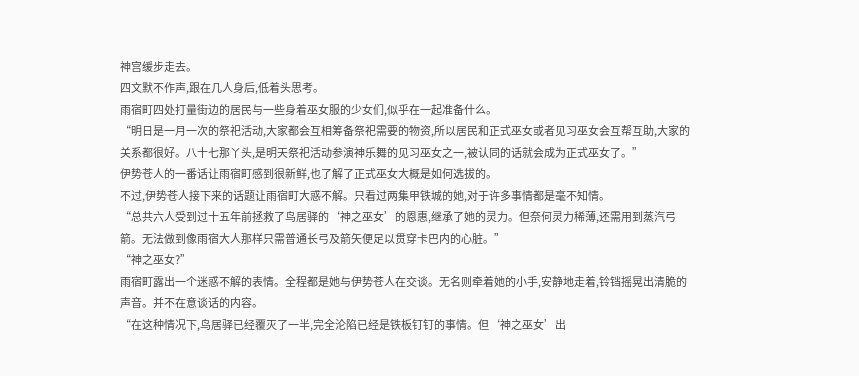神宫缓步走去。
四文默不作声,跟在几人身后,低着头思考。
雨宿町四处打量街边的居民与一些身着巫女服的少女们,似乎在一起准备什么。
“明日是一月一次的祭祀活动,大家都会互相筹备祭祀需要的物资,所以居民和正式巫女或者见习巫女会互帮互助,大家的关系都很好。八十七那丫头,是明天祭祀活动参演神乐舞的见习巫女之一,被认同的话就会成为正式巫女了。”
伊势苍人的一番话让雨宿町感到很新鲜,也了解了正式巫女大概是如何选拔的。
不过,伊势苍人接下来的话题让雨宿町大惑不解。只看过两集甲铁城的她,对于许多事情都是毫不知情。
“总共六人受到过十五年前拯救了鸟居驿的‘神之巫女’的恩惠,继承了她的灵力。但奈何灵力稀薄,还需用到蒸汽弓箭。无法做到像雨宿大人那样只需普通长弓及箭矢便足以贯穿卡巴内的心脏。”
“神之巫女?”
雨宿町露出一个迷惑不解的表情。全程都是她与伊势苍人在交谈。无名则牵着她的小手,安静地走着,铃铛摇晃出清脆的声音。并不在意谈话的内容。
“在这种情况下,鸟居驿已经覆灭了一半,完全沦陷已经是铁板钉钉的事情。但‘神之巫女’出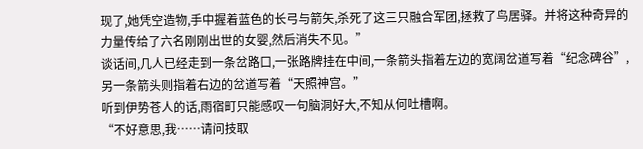现了,她凭空造物,手中握着蓝色的长弓与箭矢,杀死了这三只融合军团,拯救了鸟居驿。并将这种奇异的力量传给了六名刚刚出世的女婴,然后消失不见。”
谈话间,几人已经走到一条岔路口,一张路牌挂在中间,一条箭头指着左边的宽阔岔道写着“纪念碑谷”,另一条箭头则指着右边的岔道写着“天照神宫。”
听到伊势苍人的话,雨宿町只能感叹一句脑洞好大,不知从何吐槽啊。
“不好意思,我……请问技取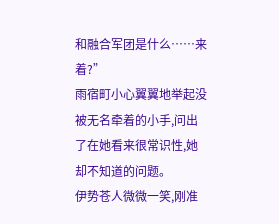和融合军团是什么……来着?”
雨宿町小心翼翼地举起没被无名牵着的小手,问出了在她看来很常识性,她却不知道的问题。
伊势苍人微微一笑,刚准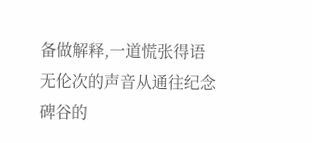备做解释,一道慌张得语无伦次的声音从通往纪念碑谷的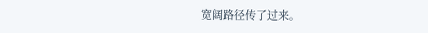宽阔路径传了过来。